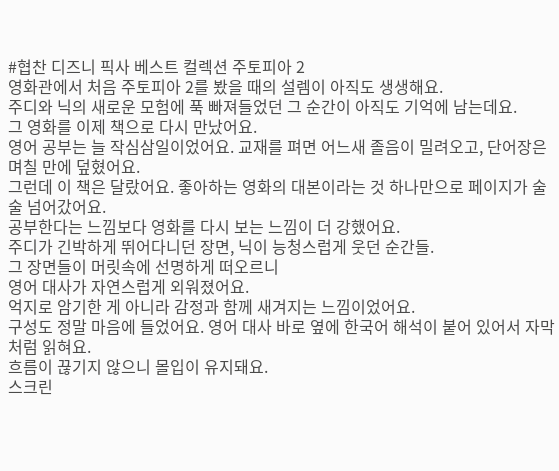#협찬 디즈니 픽사 베스트 컬렉션 주토피아 2
영화관에서 처음 주토피아 2를 봤을 때의 설렘이 아직도 생생해요.
주디와 닉의 새로운 모험에 푹 빠져들었던 그 순간이 아직도 기억에 남는데요.
그 영화를 이제 책으로 다시 만났어요.
영어 공부는 늘 작심삼일이었어요. 교재를 펴면 어느새 졸음이 밀려오고, 단어장은 며칠 만에 덮혔어요.
그런데 이 책은 달랐어요. 좋아하는 영화의 대본이라는 것 하나만으로 페이지가 술술 넘어갔어요.
공부한다는 느낌보다 영화를 다시 보는 느낌이 더 강했어요.
주디가 긴박하게 뛰어다니던 장면, 닉이 능청스럽게 웃던 순간들.
그 장면들이 머릿속에 선명하게 떠오르니
영어 대사가 자연스럽게 외워졌어요.
억지로 암기한 게 아니라 감정과 함께 새겨지는 느낌이었어요.
구성도 정말 마음에 들었어요. 영어 대사 바로 옆에 한국어 해석이 붙어 있어서 자막처럼 읽혀요.
흐름이 끊기지 않으니 몰입이 유지돼요.
스크린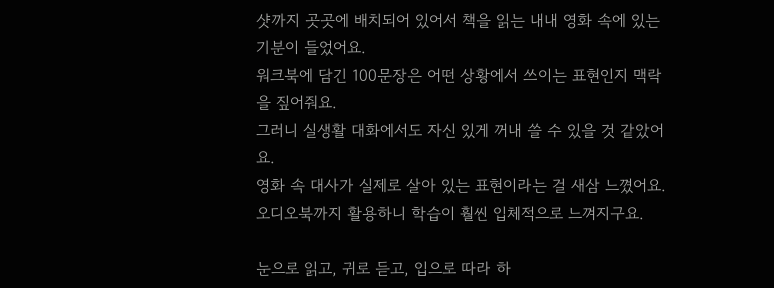샷까지 곳곳에 배치되어 있어서 책을 읽는 내내 영화 속에 있는 기분이 들었어요.
워크북에 담긴 100문장은 어떤 상황에서 쓰이는 표현인지 맥락을 짚어줘요.
그러니 실생활 대화에서도 자신 있게 꺼내 쓸 수 있을 것 같았어요.
영화 속 대사가 실제로 살아 있는 표현이라는 걸 새삼 느꼈어요.
오디오북까지 활용하니 학습이 훨씬 입체적으로 느껴지구요.

눈으로 읽고, 귀로 듣고, 입으로 따라 하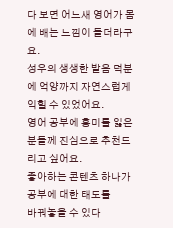다 보면 어느새 영어가 몸에 배는 느낌이 들더라구요.
성우의 생생한 발음 덕분에 억양까지 자연스럽게 익힐 수 있었어요.
영어 공부에 흥미를 잃은 분들께 진심으로 추천드리고 싶어요.
좋아하는 콘텐츠 하나가 공부에 대한 태도를
바꿔놓을 수 있다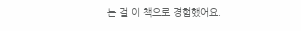는 걸 이 책으로 경험했어요.